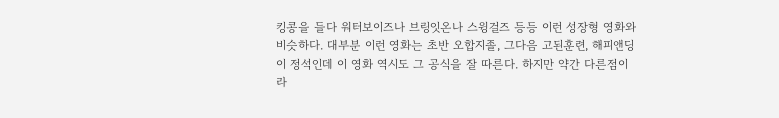킹콩을 들다 워터보이즈나 브링잇온나 스윙걸즈 등등 이런 성장형 영화와 비슷하다. 대부분 이런 영화는 초반 오합지졸, 그다음 고된훈련, 해피앤딩이 정석인데 이 영화 역시도 그 공식을 잘 따른다. 하지만 약간 다른점이라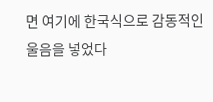면 여기에 한국식으로 감동적인 울음을 넣었다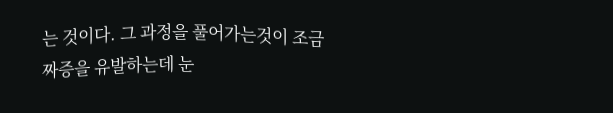는 것이다. 그 과정을 풀어가는것이 조금 짜증을 유발하는데 눈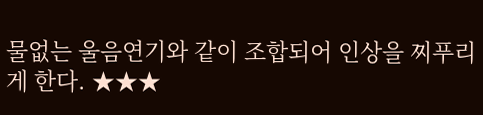물없는 울음연기와 같이 조합되어 인상을 찌푸리게 한다. ★★★